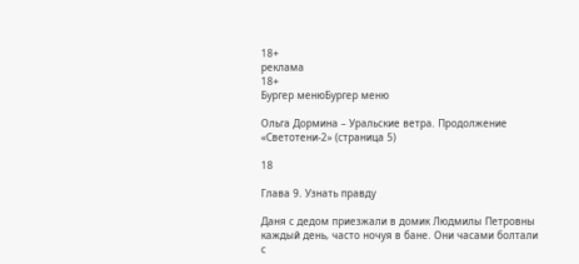18+
реклама
18+
Бургер менюБургер меню

Ольга Дормина – Уральские ветра. Продолжение «Светотени-2» (страница 5)

18

Глава 9. Узнать правду

Даня с дедом приезжали в домик Людмилы Петровны каждый день, часто ночуя в бане. Они часами болтали с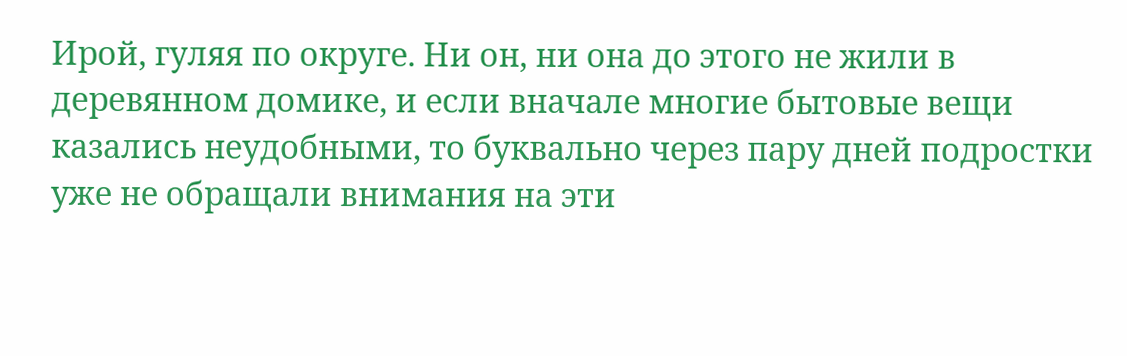Ирой, гуляя по округе. Ни он, ни она до этого не жили в деревянном домике, и если вначале многие бытовые вещи казались неудобными, то буквально через пару дней подростки уже не обращали внимания на эти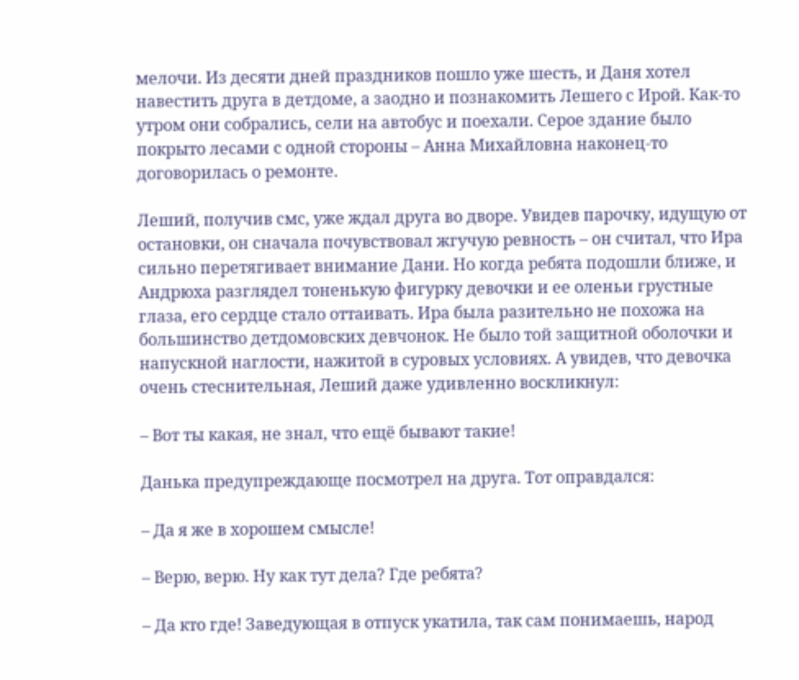мелочи. Из десяти дней праздников пошло уже шесть, и Даня хотел навестить друга в детдоме, а заодно и познакомить Лешего с Ирой. Как-то утром они собрались, сели на автобус и поехали. Серое здание было покрыто лесами с одной стороны – Анна Михайловна наконец-то договорилась о ремонте.

Леший, получив смс, уже ждал друга во дворе. Увидев парочку, идущую от остановки, он сначала почувствовал жгучую ревность – он считал, что Ира сильно перетягивает внимание Дани. Но когда ребята подошли ближе, и Андрюха разглядел тоненькую фигурку девочки и ее оленьи грустные глаза, его сердце стало оттаивать. Ира была разительно не похожа на большинство детдомовских девчонок. Не было той защитной оболочки и напускной наглости, нажитой в суровых условиях. А увидев, что девочка очень стеснительная, Леший даже удивленно воскликнул:

– Вот ты какая, не знал, что ещё бывают такие!

Данька предупреждающе посмотрел на друга. Тот оправдался:

– Да я же в хорошем смысле!

– Верю, верю. Ну как тут дела? Где ребята?

– Да кто где! Заведующая в отпуск укатила, так сам понимаешь, народ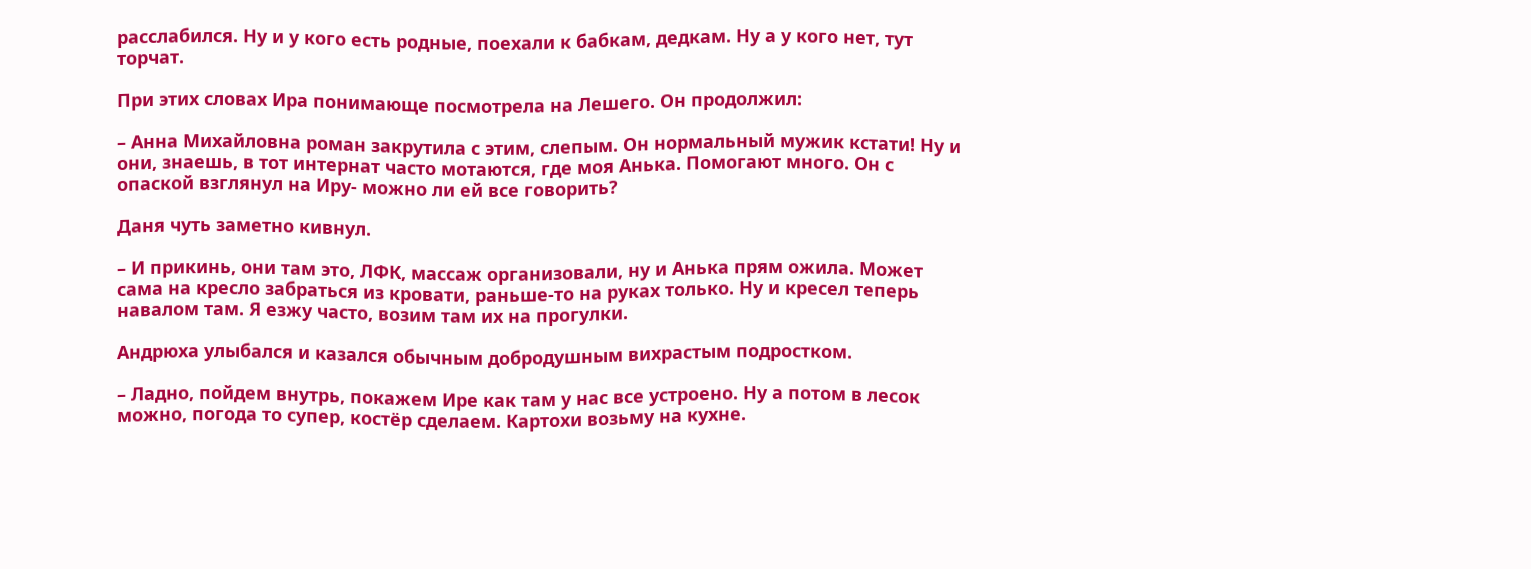расслабился. Ну и у кого есть родные, поехали к бабкам, дедкам. Ну а у кого нет, тут торчат.

При этих словах Ира понимающе посмотрела на Лешего. Он продолжил:

– Анна Михайловна роман закрутила с этим, слепым. Он нормальный мужик кстати! Ну и они, знаешь, в тот интернат часто мотаются, где моя Анька. Помогают много. Он с опаской взглянул на Иру- можно ли ей все говорить?

Даня чуть заметно кивнул.

– И прикинь, они там это, ЛФК, массаж организовали, ну и Анька прям ожила. Может сама на кресло забраться из кровати, раньше-то на руках только. Ну и кресел теперь навалом там. Я езжу часто, возим там их на прогулки.

Андрюха улыбался и казался обычным добродушным вихрастым подростком.

– Ладно, пойдем внутрь, покажем Ире как там у нас все устроено. Ну а потом в лесок можно, погода то супер, костёр сделаем. Картохи возьму на кухне.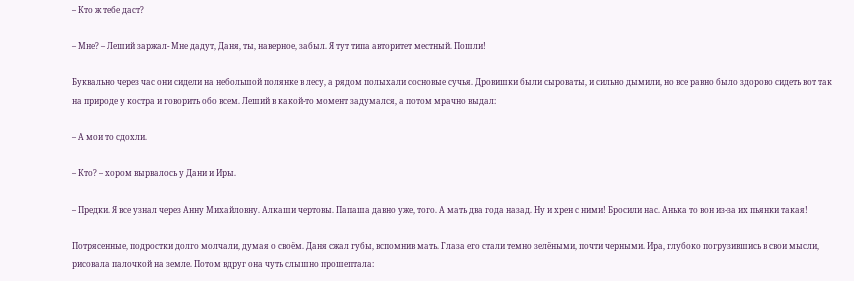– Кто ж тебе даст?

– Мне? – Леший заржал- Мне дадут, Даня, ты, наверное, забыл. Я тут типа авторитет местный. Пошли!

Буквально через час они сидели на небольшой полянке в лесу, а рядом полыхали сосновые сучья. Дровишки были сыроваты, и сильно дымили, но все равно было здорово сидеть вот так на природе у костра и говорить обо всем. Леший в какой-то момент задумался, а потом мрачно выдал:

– А мои то сдохли.

– Кто? – хором вырвалось у Дани и Иры.

– Предки. Я все узнал через Анну Михайловну. Алкаши чертовы. Папаша давно уже, того. А мать два года назад. Ну и хрен с ними! Бросили нас. Анька то вон из-за их пьянки такая!

Потрясенные, подростки долго молчали, думая о своём. Даня сжал губы, вспомнив мать. Глаза его стали темно зелёными, почти черными. Ира, глубоко погрузившись в свои мысли, рисовала палочкой на земле. Потом вдруг она чуть слышно прошептала: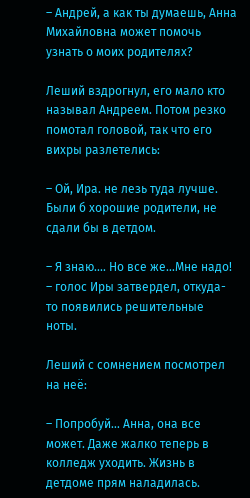– Андрей, а как ты думаешь, Анна Михайловна может помочь узнать о моих родителях?

Леший вздрогнул, его мало кто называл Андреем. Потом резко помотал головой, так что его вихры разлетелись:

– Ой, Ира. не лезь туда лучше. Были б хорошие родители, не сдали бы в детдом.

– Я знаю.... Но все же…Мне надо! – голос Иры затвердел, откуда-то появились решительные ноты.

Леший с сомнением посмотрел на неё:

– Попробуй… Анна, она все может. Даже жалко теперь в колледж уходить. Жизнь в детдоме прям наладилась.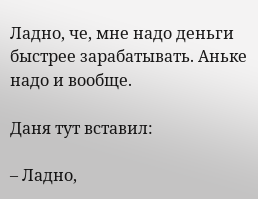Ладно, че, мне надо деньги быстрее зарабатывать. Аньке надо и вообще.

Даня тут вставил:

– Ладно,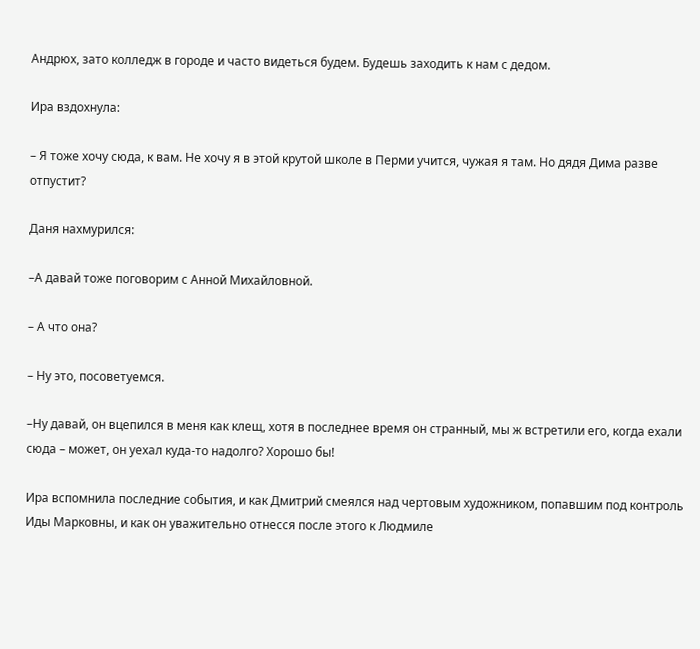Андрюх, зато колледж в городе и часто видеться будем. Будешь заходить к нам с дедом.

Ира вздохнула:

– Я тоже хочу сюда, к вам. Не хочу я в этой крутой школе в Перми учится, чужая я там. Но дядя Дима разве отпустит?

Даня нахмурился:

–А давай тоже поговорим с Анной Михайловной.

– А что она?

– Ну это, посоветуемся.

–Ну давай, он вцепился в меня как клещ, хотя в последнее время он странный, мы ж встретили его, когда ехали сюда – может, он уехал куда-то надолго? Хорошо бы!

Ира вспомнила последние события, и как Дмитрий смеялся над чертовым художником, попавшим под контроль Иды Марковны, и как он уважительно отнесся после этого к Людмиле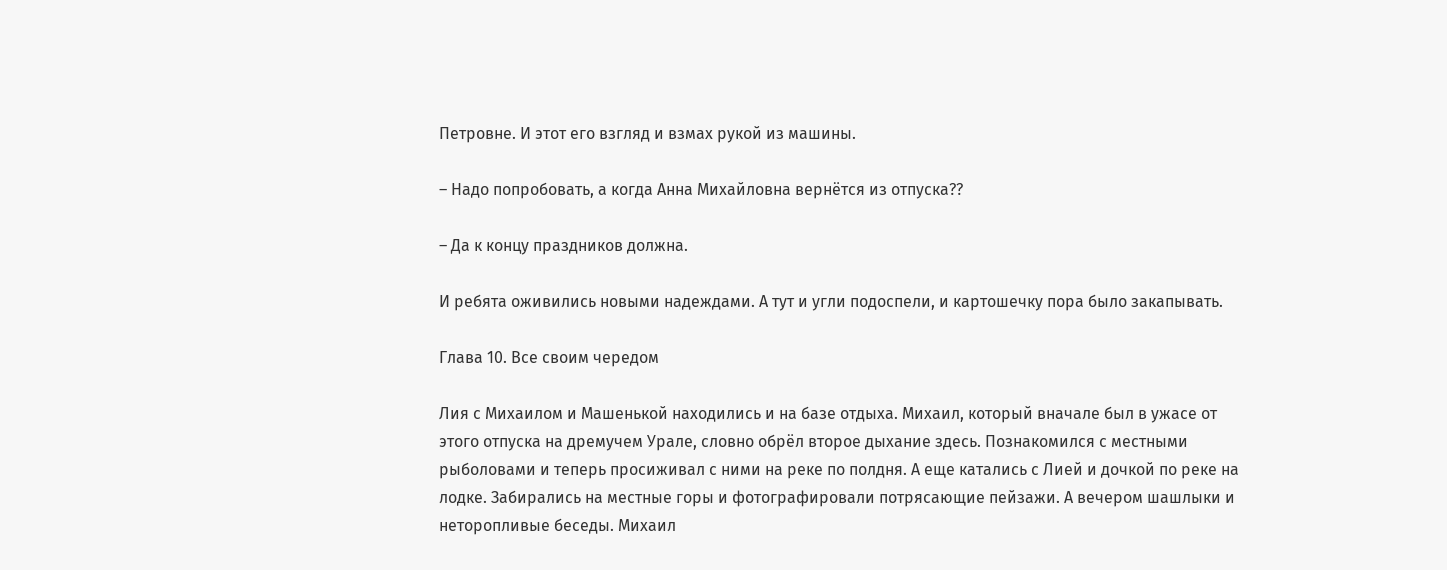Петровне. И этот его взгляд и взмах рукой из машины.

– Надо попробовать, а когда Анна Михайловна вернётся из отпуска??

– Да к концу праздников должна.

И ребята оживились новыми надеждами. А тут и угли подоспели, и картошечку пора было закапывать.

Глава 10. Все своим чередом

Лия с Михаилом и Машенькой находились и на базе отдыха. Михаил, который вначале был в ужасе от этого отпуска на дремучем Урале, словно обрёл второе дыхание здесь. Познакомился с местными рыболовами и теперь просиживал с ними на реке по полдня. А еще катались с Лией и дочкой по реке на лодке. Забирались на местные горы и фотографировали потрясающие пейзажи. А вечером шашлыки и неторопливые беседы. Михаил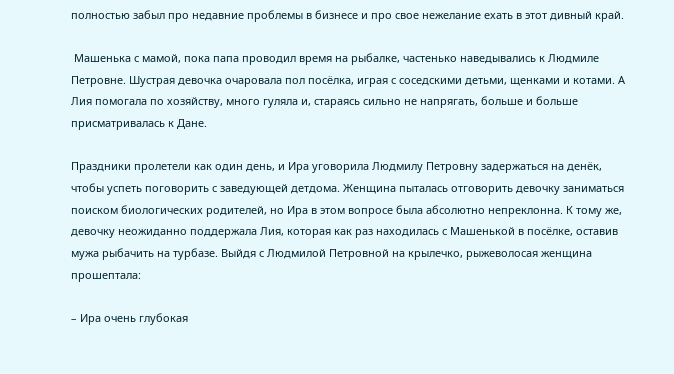полностью забыл про недавние проблемы в бизнесе и про свое нежелание ехать в этот дивный край.

 Машенька с мамой, пока папа проводил время на рыбалке, частенько наведывались к Людмиле Петровне. Шустрая девочка очаровала пол посёлка, играя с соседскими детьми, щенками и котами. А Лия помогала по хозяйству, много гуляла и, стараясь сильно не напрягать, больше и больше присматривалась к Дане.

Праздники пролетели как один день, и Ира уговорила Людмилу Петровну задержаться на денёк, чтобы успеть поговорить с заведующей детдома. Женщина пыталась отговорить девочку заниматься поиском биологических родителей, но Ира в этом вопросе была абсолютно непреклонна. К тому же, девочку неожиданно поддержала Лия, которая как раз находилась с Машенькой в посёлке, оставив мужа рыбачить на турбазе. Выйдя с Людмилой Петровной на крылечко, рыжеволосая женщина прошептала:

– Ира очень глубокая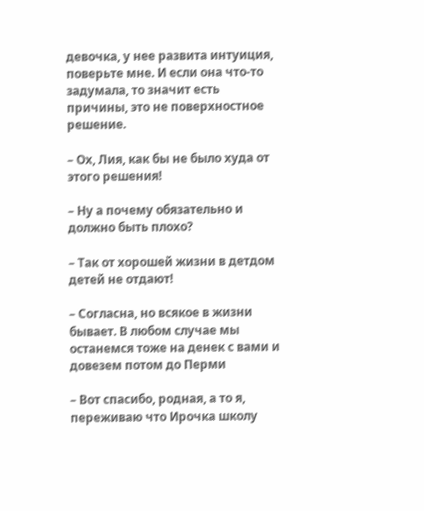девочка, у нее развита интуиция, поверьте мне. И если она что-то задумала, то значит есть причины, это не поверхностное решение.

– Ох, Лия, как бы не было худа от этого решения!

– Ну а почему обязательно и должно быть плохо?

– Так от хорошей жизни в детдом детей не отдают!

– Согласна, но всякое в жизни бывает. В любом случае мы останемся тоже на денек с вами и довезем потом до Перми

– Вот спасибо, родная, а то я, переживаю что Ирочка школу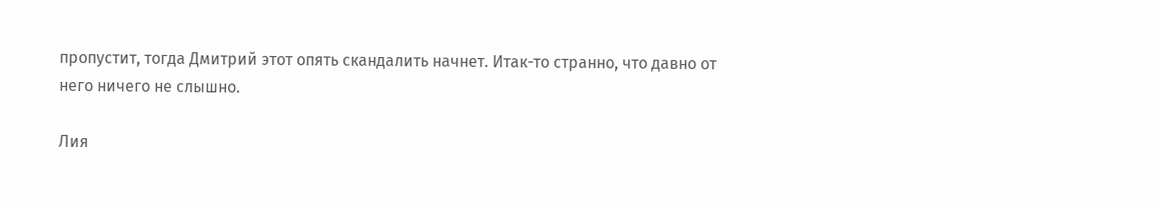пропустит, тогда Дмитрий этот опять скандалить начнет. Итак-то странно, что давно от него ничего не слышно.

Лия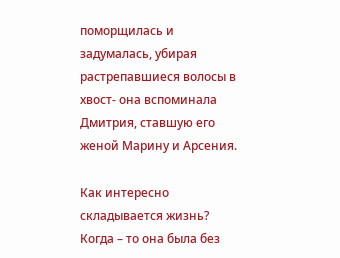поморщилась и задумалась, убирая растрепавшиеся волосы в хвост- она вспоминала Дмитрия, ставшую его женой Марину и Арсения.

Как интересно складывается жизнь? Когда – то она была без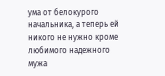ума от белокурого начальника, а теперь ей никого не нужно кроме любимого надежного мужа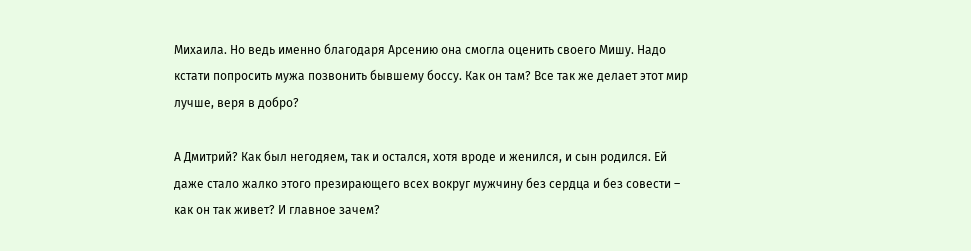Михаила. Но ведь именно благодаря Арсению она смогла оценить своего Мишу. Надо кстати попросить мужа позвонить бывшему боссу. Как он там? Все так же делает этот мир лучше, веря в добро?

А Дмитрий? Как был негодяем, так и остался, хотя вроде и женился, и сын родился. Ей даже стало жалко этого презирающего всех вокруг мужчину без сердца и без совести – как он так живет? И главное зачем?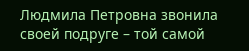Людмила Петровна звонила своей подруге – той самой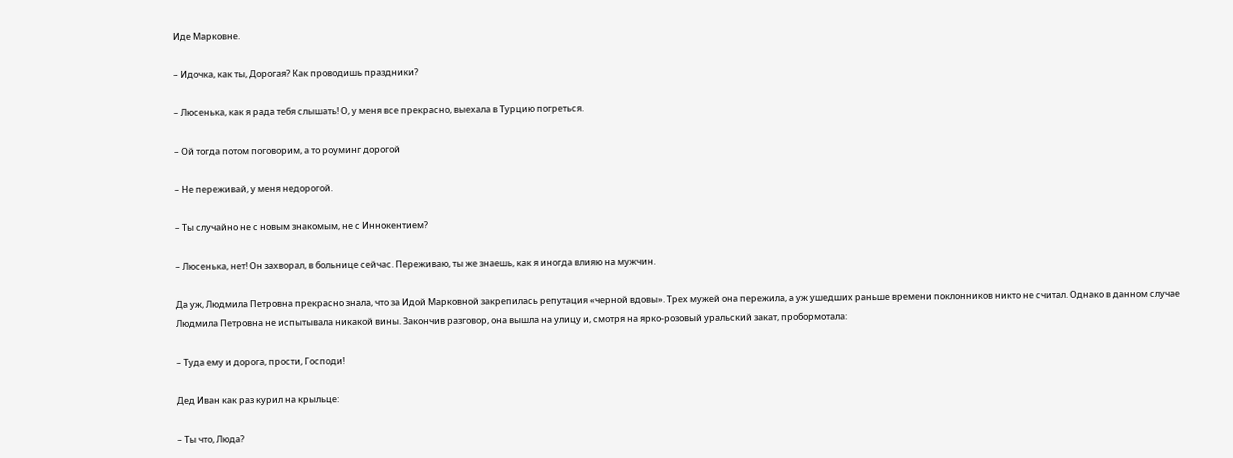Иде Марковне.

– Идочка, как ты, Дорогая? Как проводишь праздники?

– Люсенька, как я рада тебя слышать! О, у меня все прекрасно, выехала в Турцию погреться.

– Ой тогда потом поговорим, а то роуминг дорогой

– Не переживай, у меня недорогой.

– Ты случайно не с новым знакомым, не с Иннокентием?

– Люсенька, нет! Он захворал, в больнице сейчас. Переживаю, ты же знаешь, как я иногда влияю на мужчин.

Да уж, Людмила Петровна прекрасно знала, что за Идой Марковной закрепилась репутация «черной вдовы». Трех мужей она пережила, а уж ушедших раньше времени поклонников никто не считал. Однако в данном случае Людмила Петровна не испытывала никакой вины. Закончив разговор, она вышла на улицу и, смотря на ярко-розовый уральский закат, пробормотала:

– Туда ему и дорога, прости, Господи!

Дед Иван как раз курил на крыльце:

– Ты что, Люда?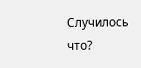Случилось что?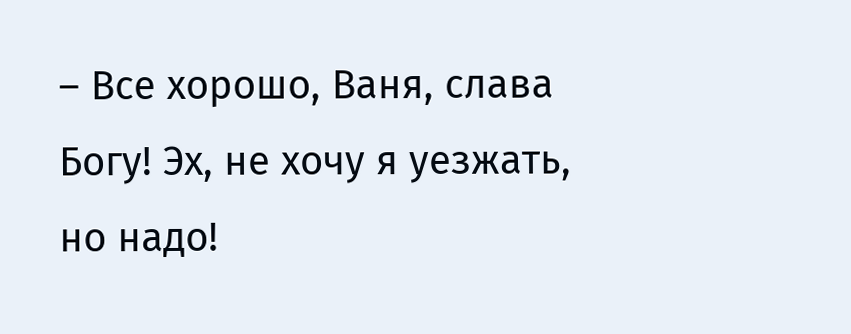– Все хорошо, Ваня, слава Богу! Эх, не хочу я уезжать, но надо!